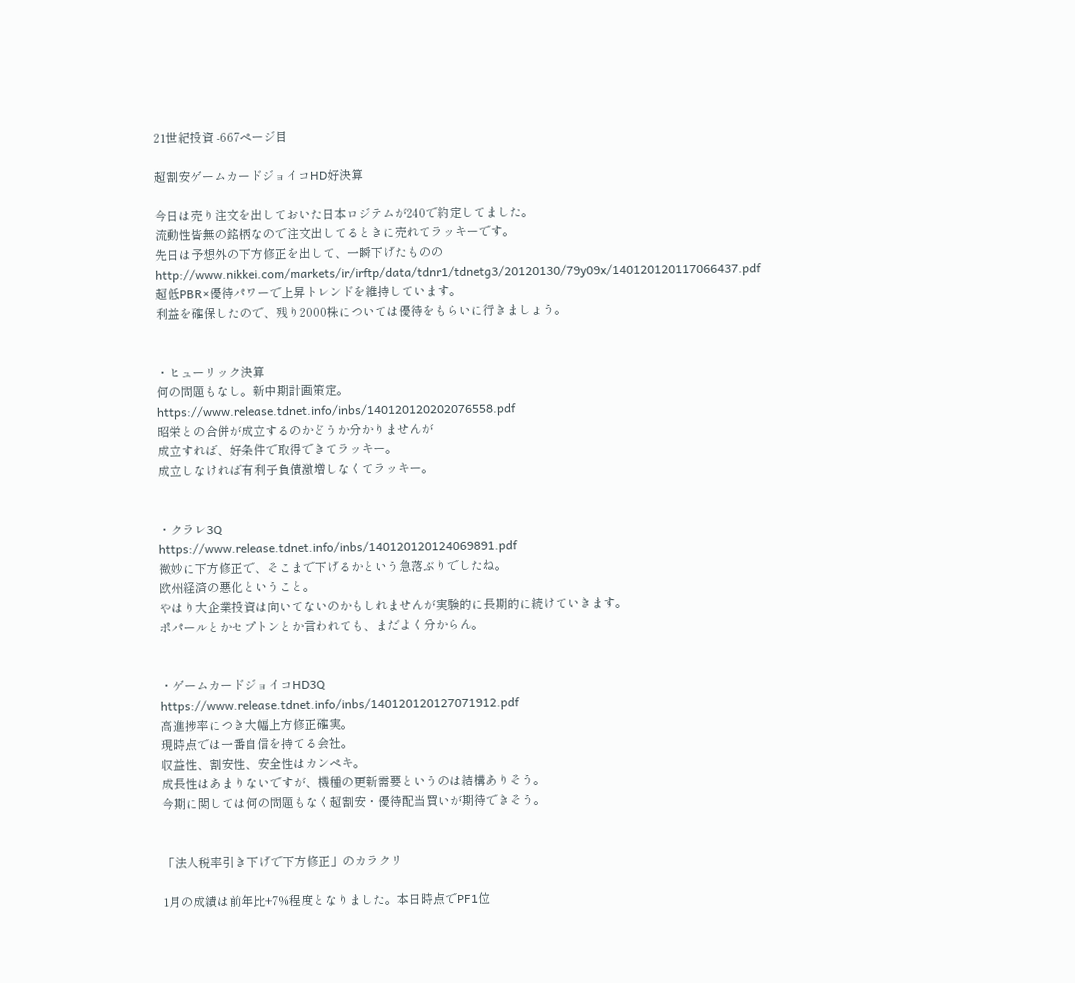21世紀投資 -667ページ目

超割安ゲームカードジョイコHD好決算

今日は売り注文を出しておいた日本ロジテムが240で約定してました。
流動性皆無の銘柄なので注文出してるときに売れてラッキーです。
先日は予想外の下方修正を出して、一瞬下げたものの
http://www.nikkei.com/markets/ir/irftp/data/tdnr1/tdnetg3/20120130/79y09x/140120120117066437.pdf
超低PBR×優待パワーで上昇トレンドを維持しています。
利益を確保したので、残り2000株については優待をもらいに行きましょう。


・ヒューリック決算
何の問題もなし。新中期計画策定。
https://www.release.tdnet.info/inbs/140120120202076558.pdf
昭栄との合併が成立するのかどうか分かりませんが
成立すれば、好条件で取得できてラッキー。
成立しなければ有利子負債激増しなくてラッキー。


・クラレ3Q
https://www.release.tdnet.info/inbs/140120120124069891.pdf
微妙に下方修正で、そこまで下げるかという急落ぶりでしたね。
欧州経済の悪化ということ。
やはり大企業投資は向いてないのかもしれませんが実験的に長期的に続けていきます。
ポパールとかセプトンとか言われても、まだよく分からん。


・ゲームカードジョイコHD3Q
https://www.release.tdnet.info/inbs/140120120127071912.pdf
高進捗率につき大幅上方修正確実。
現時点では一番自信を持てる会社。
収益性、割安性、安全性はカンペキ。
成長性はあまりないですが、機種の更新需要というのは結構ありそう。
今期に関しては何の問題もなく超割安・優待配当買いが期待できそう。


「法人税率引き下げで下方修正」のカラクリ

1月の成績は前年比+7%程度となりました。本日時点でPF1位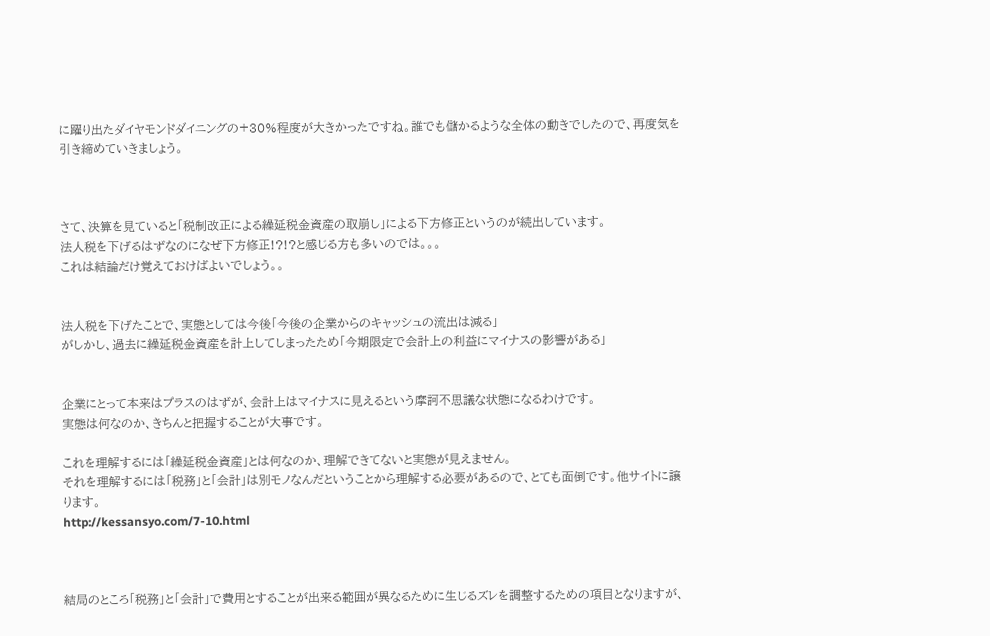に躍り出たダイヤモンドダイニングの+30%程度が大きかったですね。誰でも儲かるような全体の動きでしたので、再度気を引き締めていきましょう。



さて、決算を見ていると「税制改正による繰延税金資産の取崩し」による下方修正というのが続出しています。
法人税を下げるはずなのになぜ下方修正!?!?と感じる方も多いのでは。。。
これは結論だけ覚えておけばよいでしょう。。


法人税を下げたことで、実態としては今後「今後の企業からのキャッシュの流出は減る」
がしかし、過去に繰延税金資産を計上してしまったため「今期限定で会計上の利益にマイナスの影響がある」


企業にとって本来はプラスのはずが、会計上はマイナスに見えるという摩訶不思議な状態になるわけです。
実態は何なのか、きちんと把握することが大事です。

これを理解するには「繰延税金資産」とは何なのか、理解できてないと実態が見えません。
それを理解するには「税務」と「会計」は別モノなんだということから理解する必要があるので、とても面倒です。他サイトに譲ります。
http://kessansyo.com/7-10.html



結局のところ「税務」と「会計」で費用とすることが出来る範囲が異なるために生じるズレを調整するための項目となりますが、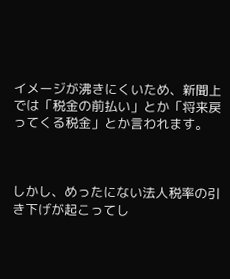イメージが沸きにくいため、新聞上では「税金の前払い」とか「将来戻ってくる税金」とか言われます。



しかし、めったにない法人税率の引き下げが起こってし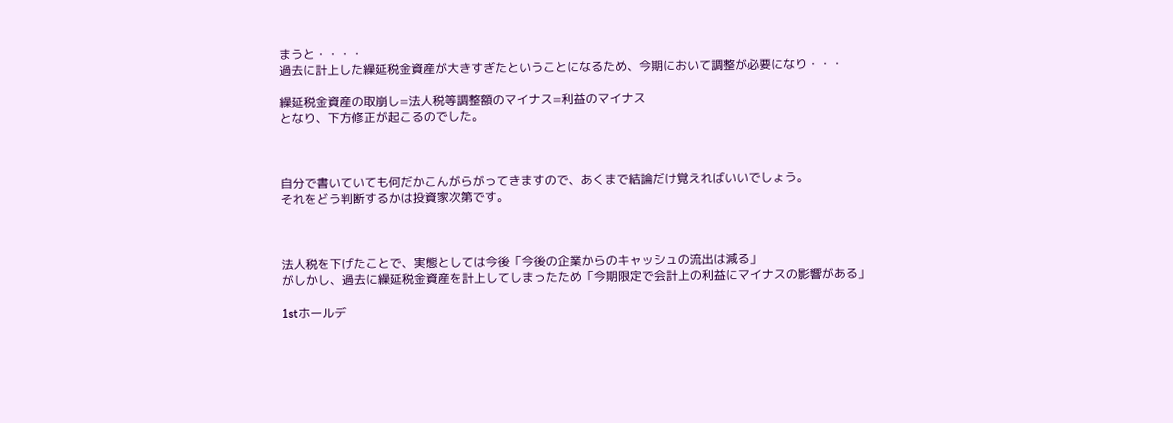まうと・・・・
過去に計上した繰延税金資産が大きすぎたということになるため、今期において調整が必要になり・・・

繰延税金資産の取崩し=法人税等調整額のマイナス=利益のマイナス
となり、下方修正が起こるのでした。



自分で書いていても何だかこんがらがってきますので、あくまで結論だけ覚えればいいでしょう。
それをどう判断するかは投資家次第です。



法人税を下げたことで、実態としては今後「今後の企業からのキャッシュの流出は減る」
がしかし、過去に繰延税金資産を計上してしまったため「今期限定で会計上の利益にマイナスの影響がある」

1stホールデ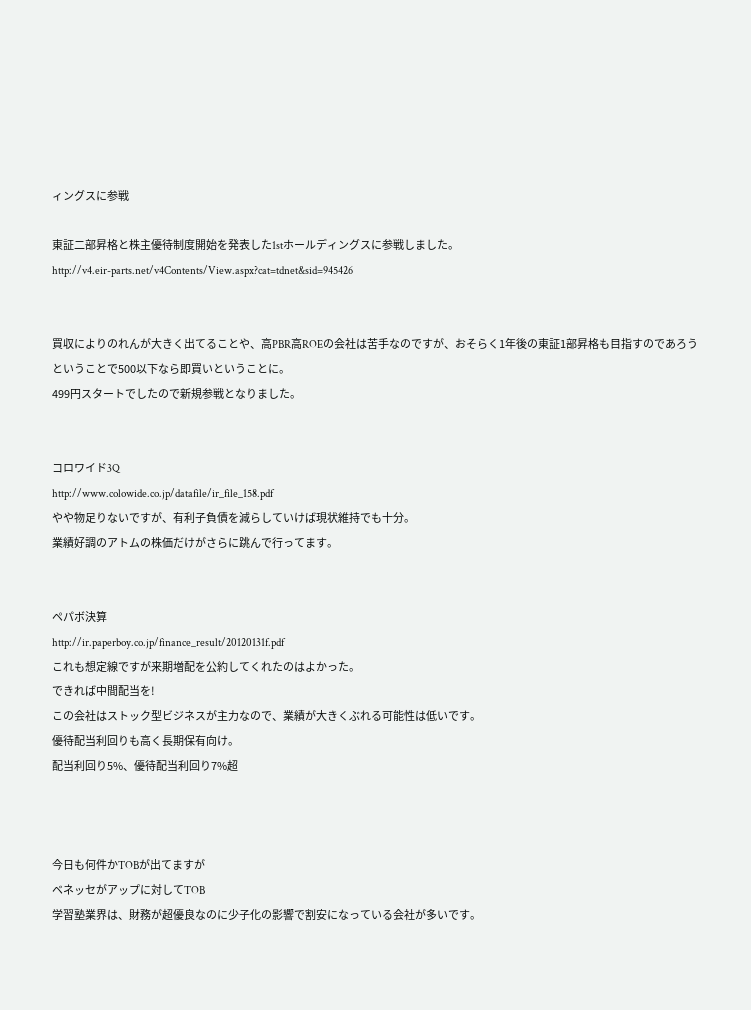ィングスに参戦

東証二部昇格と株主優待制度開始を発表した1stホールディングスに参戦しました。
http://v4.eir-parts.net/v4Contents/View.aspx?cat=tdnet&sid=945426


買収によりのれんが大きく出てることや、高PBR高ROEの会社は苦手なのですが、おそらく1年後の東証1部昇格も目指すのであろうということで500以下なら即買いということに。
499円スタートでしたので新規参戦となりました。


コロワイド3Q
http://www.colowide.co.jp/datafile/ir_file_158.pdf
やや物足りないですが、有利子負債を減らしていけば現状維持でも十分。
業績好調のアトムの株価だけがさらに跳んで行ってます。


ペパボ決算
http://ir.paperboy.co.jp/finance_result/20120131f.pdf
これも想定線ですが来期増配を公約してくれたのはよかった。
できれば中間配当を!
この会社はストック型ビジネスが主力なので、業績が大きくぶれる可能性は低いです。
優待配当利回りも高く長期保有向け。
配当利回り5%、優待配当利回り7%超



今日も何件かTOBが出てますが
ベネッセがアップに対してTOB
学習塾業界は、財務が超優良なのに少子化の影響で割安になっている会社が多いです。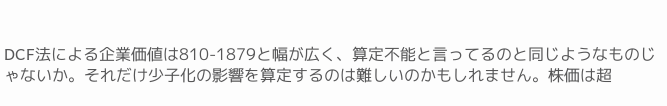DCF法による企業価値は810-1879と幅が広く、算定不能と言ってるのと同じようなものじゃないか。それだけ少子化の影響を算定するのは難しいのかもしれません。株価は超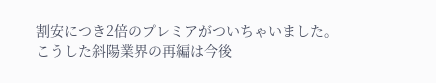割安につき2倍のプレミアがついちゃいました。
こうした斜陽業界の再編は今後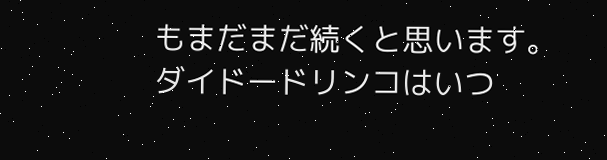もまだまだ続くと思います。
ダイドードリンコはいつ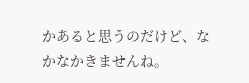かあると思うのだけど、なかなかきませんね。